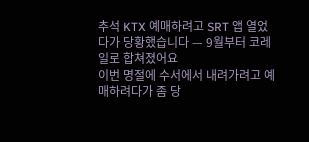추석 KTX 예매하려고 SRT 앱 열었다가 당황했습니다 — 9월부터 코레일로 합쳐졌어요
이번 명절에 수서에서 내려가려고 예매하려다가 좀 당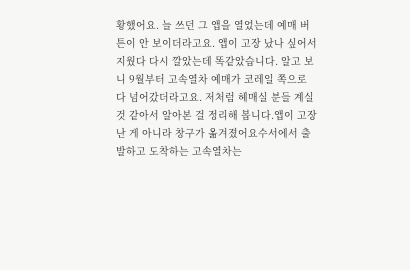황했어요. 늘 쓰던 그 앱을 열었는데 예매 버튼이 안 보이더라고요. 앱이 고장 났나 싶어서 지웠다 다시 깔았는데 똑같았습니다. 알고 보니 9월부터 고속열차 예매가 코레일 쪽으로 다 넘어갔더라고요. 저처럼 헤매실 분들 계실 것 같아서 알아본 걸 정리해 봅니다.앱이 고장 난 게 아니라 창구가 옮겨졌어요수서에서 출발하고 도착하는 고속열차는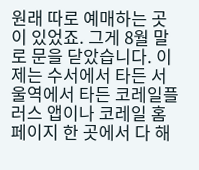원래 따로 예매하는 곳이 있었죠. 그게 8월 말로 문을 닫았습니다. 이제는 수서에서 타든 서울역에서 타든 코레일플러스 앱이나 코레일 홈페이지 한 곳에서 다 해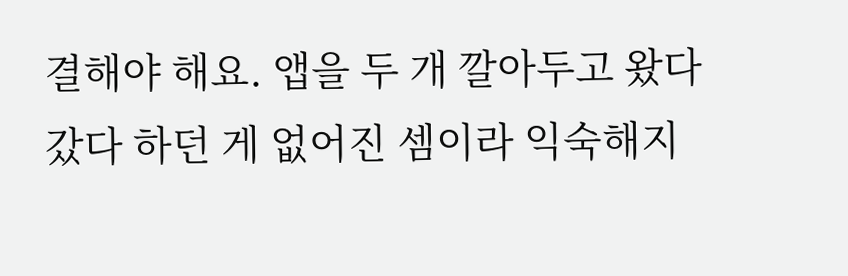결해야 해요. 앱을 두 개 깔아두고 왔다 갔다 하던 게 없어진 셈이라 익숙해지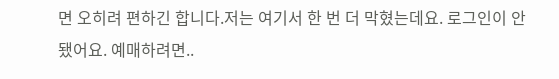면 오히려 편하긴 합니다.저는 여기서 한 번 더 막혔는데요. 로그인이 안 됐어요. 예매하려면..